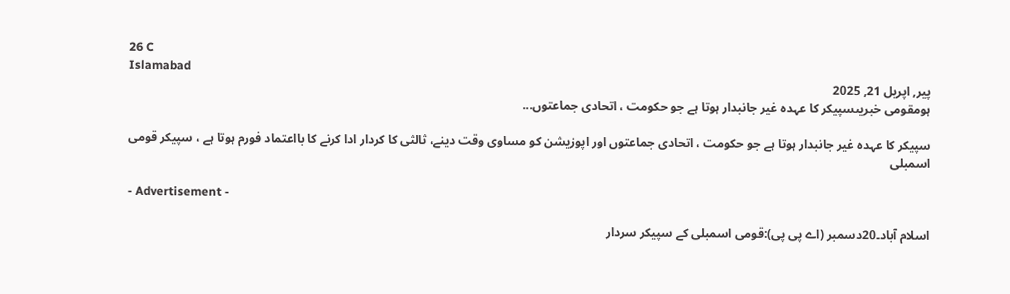26 C
Islamabad
پیر, اپریل 21, 2025
ہومقومی خبریںسپیکر کا عہدہ غیر جانبدار ہوتا ہے جو حکومت ، اتحادی جماعتوں...

سپیکر کا عہدہ غیر جانبدار ہوتا ہے جو حکومت ، اتحادی جماعتوں اور اپوزیشن کو مساوی وقت دینے، ثالثی کا کردار ادا کرنے کا بااعتماد فورم ہوتا ہے ، سپیکر قومی اسمبلی

- Advertisement -

اسلام آباد۔20دسمبر (اے پی پی):قومی اسمبلی کے سپیکر سردار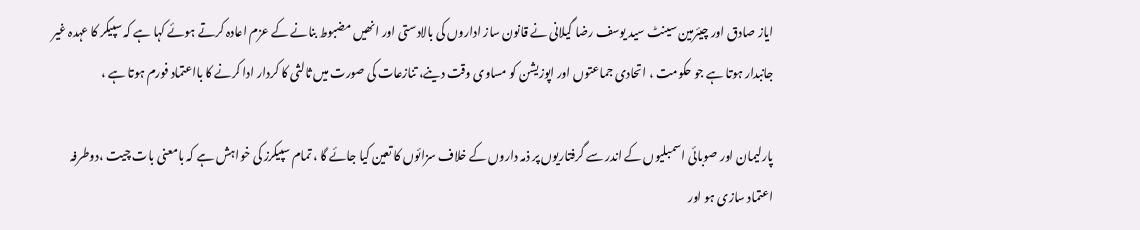ایاز صادق اور چیئرمین سینٹ سید یوسف رضا گیلانی نے قانون ساز اداروں کی بالادستی اور انھیں مضبوط بنانے کے عزم اعادہ کرتے ہوئے کہا ہے کہ سپیکر کا عہدہ غیر جانبدار ہوتا ہے جو حکومت ، اتحادی جماعتوں اور اپوزیشن کو مساوی وقت دینے، تنازعات کی صورت میں ثالثی کا کردار ادا کرنے کا بااعتماد فورم ہوتا ہے ،

پارلیمان اور صوبائی اسمبلیوں کے اندر سے گرفتاریوں پر ذمہ داروں کے خلاف سزائوں کا تعین کیا جائے گا ، تمام سپیکرز کی خواہش ہے کہ بامعنی بات چیت ،دوطرفہ اعتماد سازی ہو اور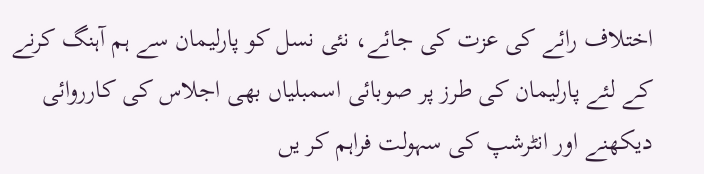اختلاف رائے کی عزت کی جائے، نئی نسل کو پارلیمان سے ہم آہنگ کرنے کے لئے پارلیمان کی طرز پر صوبائی اسمبلیاں بھی اجلاس کی کارروائی دیکھنے اور انٹرشپ کی سہولت فراہم کر یں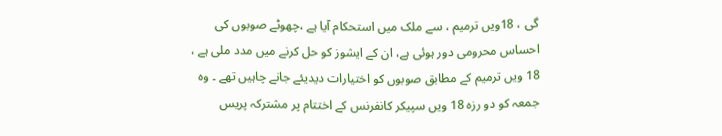گی ، 18ویں ترمیم ، سے ملک میں استحکام آیا ہے ،چھوٹے صوبوں کی احساس محرومی دور ہوئی ہے، ان کے ایشوز کو حل کرنے میں مدد ملی ہے ، 18 ویں ترمیم کے مطابق صوبوں کو اختیارات دیدیئے جانے چاہیں تھے ۔ وہ جمعہ کو دو رزہ 18 ویں سپیکر کانفرنس کے اختتام پر مشترکہ پریس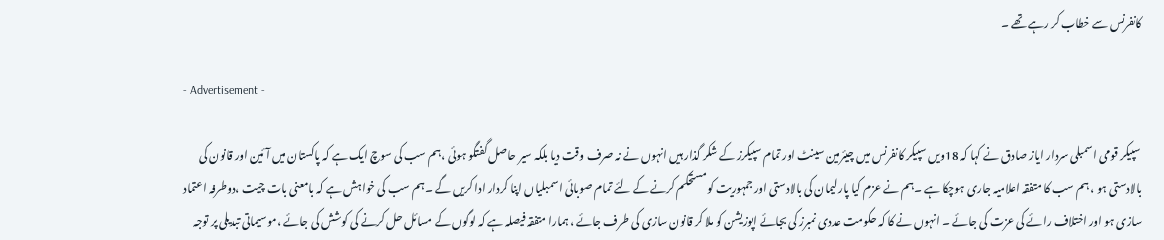کانفرنس سے خطاب کر رہے تھے ۔

- Advertisement -

سپیکر قومی اسمبلی سردار ایاز صادق نے کہا کہ 18ویں سپیکر کانفرنس میں چیئرمین سینٹ اور تمام سپیکرز کے شکر گذار ہیں انہوں نے نہ صرف وقت دیا بلکہ سیر حاصل گفتگو ہوئی ،ہم سب کی سوچ ایک ہے کہ پاکستان میں آئین اور قانون کی بالادستی ہو ، ہم سب کا متفقہ اعلامیہ جاری ہوچکا ہے ۔ہم نے عزم کیا پارلیمان کی بالادستی اور جمہوریت کو مستحکم کرنے کے لئے تمام صوبائی اسمبلیاں اپنا کردار ادا کریں گے ۔ہم سب کی خواہش ہے کہ بامعنی بات چیت ،دوطرفہ اعتماد سازی ہو اور اختلاف رائے کی عزت کی جائے ۔ انہوں نے کا کہ حکومت عددی نمبرز کی بجائے اپوزیشن کو ملا کر قانون سازی کی طرف جائے ، ہمارا متفقہ فیصلہ ہے کہ لوگوں کے مسائل حل کرنے کی کوشش کی جائے ،موسیماتی تبدیلی پر توجہ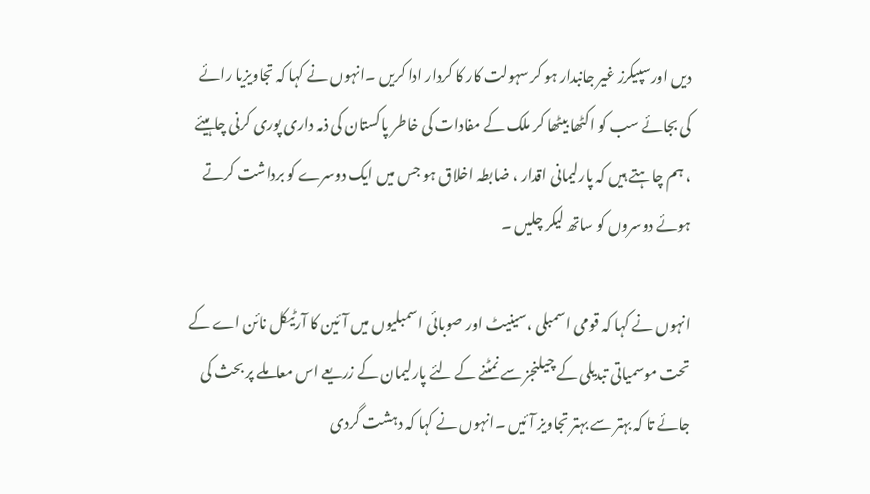دیں اورسپیکرز غیر جانبدار ہو کر سہولت کار کا کردار ادا کریں ۔انہوں نے کہا کہ تجاویزیا رائے کی بجائے سب کو اکٹھا بیٹھا کر ملک کے مفادات کی خاطر پاکستان کی ذمہ داری پوری کرنی چاہیئے ، ہم چاہتے ہیں کہ پارلیمانی اقدار ، ضابطہ اخلاق ہو جس میں ایک دوسرے کو برداشت کرتے ہوئے دوسروں کو ساتھ لیکر چلیں ۔

انہوں نے کہا کہ قومی اسمبلی ،سینیٹ اور صوبائی اسمبلیوں میں آئین کا آرٹیکل نائن اے کے تحت موسمیاتی تبدیلی کے چیلنجز سے نمٹنے کے لئے پارلیمان کے زریعے اس معاملے پر بحث کی جائے تا کہ بہتر سے بہتر تجاویز آئیں ۔انہوں نے کہا کہ دہشت گردی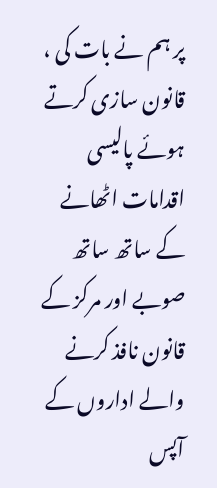پر ہم نے بات کی ، قانون سازی کرتے ہوئے پالیسی اقدامات اٹھانے کے ساتھ ساتھ صوبے اور مرکز کے قانون نافذ کرنے والے اداروں کے آپس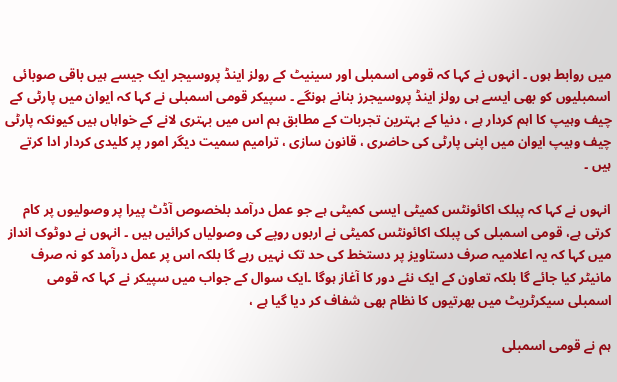میں روابط ہوں ۔ انہوں نے کہا کہ قومی اسمبلی اور سینیٹ کے رولز اینڈ پروسیجر ایک جیسے ہیں باقی صوبائی اسمبلیوں کو بھی ایسے ہی رولز اینڈ پروسیجرز بنانے ہونگے ۔ سپیکر قومی اسمبلی نے کہا کہ ایوان میں پارٹی کے چیف وہیپ کا اہم کردار ہے ، دنیا کے بہترین تجربات کے مطابق ہم اس میں بہتری لانے کے خواہاں ہیں کیونکہ پارٹی چیف وہیپ ایوان میں اپنی پارٹی کی حاضری ، قانون سازی ، ترامیم سمیت دیگر امور پر کلیدی کردار ادا کرتے ہیں ۔

انہوں نے کہا کہ پبلک اکائونٹس کمیٹی ایسی کمیٹی ہے جو عمل درآمد بلخصوص آڈٹ پیرا پر وصولیوں پر کام کرتی ہے، قومی اسمبلی کی پبلک اکائونٹس کمیٹی نے اربوں روپے کی وصولیاں کرائیں ہیں ۔ انہوں نے دوٹوک انداز میں کہا کہ یہ اعلامیہ صرف دستاویز پر دستخط کی حد تک نہیں رہے گا بلکہ اس پر عمل درآمد کو نہ صرف مانیٹر کیا جائے گا بلکہ تعاون کے ایک نئے دور کا آغاز ہوگا ۔ایک سوال کے جواب میں سپیکر نے کہا کہ قومی اسمبلی سیکرٹریٹ میں بھرتیوں کا نظام بھی شفاف کر دیا گیا ہے ،

ہم نے قومی اسمبلی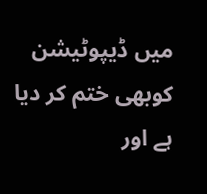میں ڈیپوٹیشن کوبھی ختم کر دیا ہے اور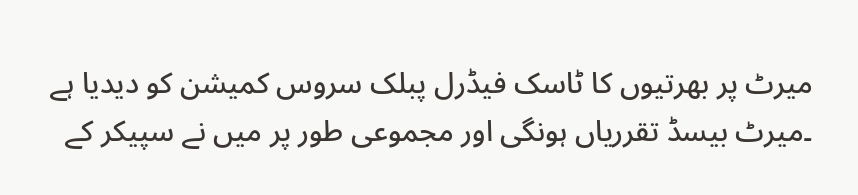میرٹ پر بھرتیوں کا ٹاسک فیڈرل پبلک سروس کمیشن کو دیدیا ہے ۔میرٹ بیسڈ تقرریاں ہونگی اور مجموعی طور پر میں نے سپیکر کے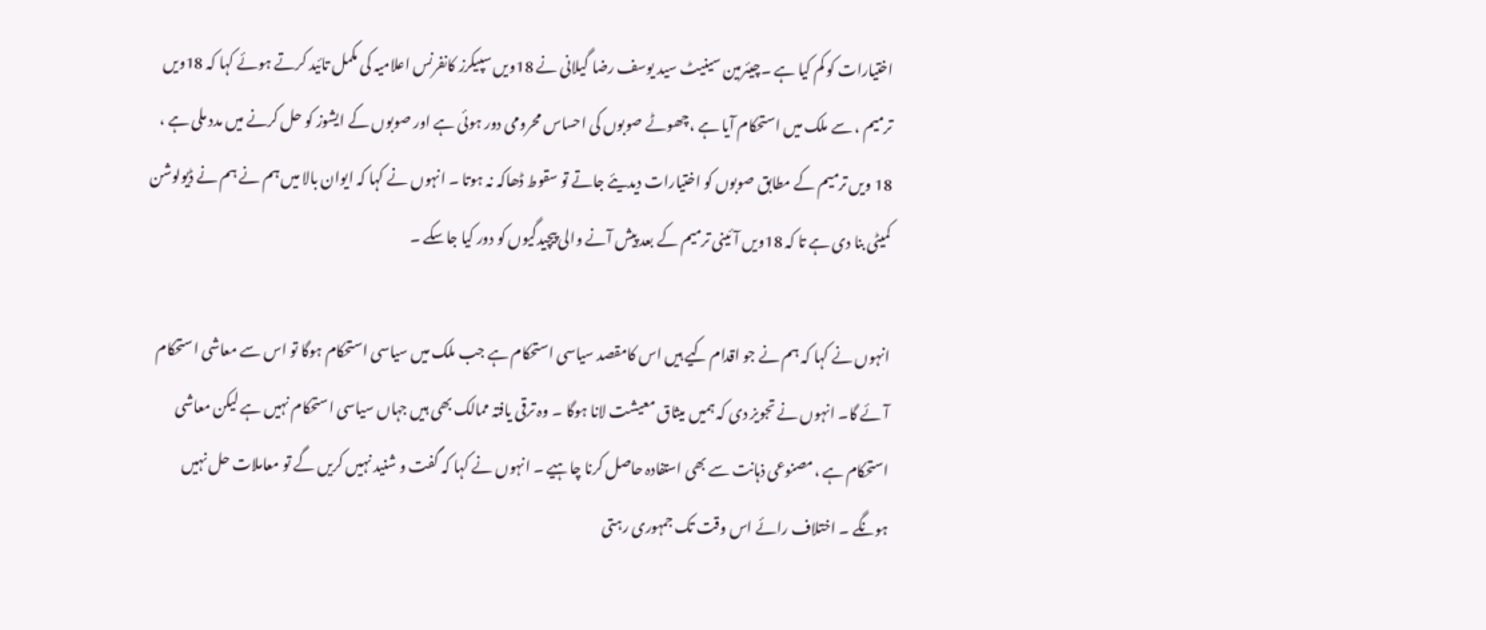اختیارات کو کم کیا ہے ۔چیئرمین سینیٹ سید یوسف رضا گیلانی نے 18ویں سپیکرز کانفرنس اعلامیہ کی مکمل تائید کرتے ہوئے کہا کہ 18ویں ترمیم ، سے ملک میں استحکام آیا ہے ،چھوٹے صوبوں کی احساس محرومی دور ہوئی ہے اور صوبوں کے ایشوز کو حل کرنے میں مدد ملی ہے ، 18 ویں ترمیم کے مطابق صوبوں کو اختیارات دیدیئے جاتے تو سقوط ڈھاکہ نہ ہوتا ۔ انہوں نے کہا کہ ایوان بالا میں ہم نے ہم نے ڈیولوشن کمیٹی بنا دی ہے تا کہ 18ویں آئینی ترمیم کے بعد پیش آنے والی پیچیدگیوں کو دور کیا جاسکے ۔

انہوں نے کہا کہ ہم نے جو اقدام کیے ہیں اس کامقصد سیاسی استحکام ہے جب ملک میں سیاسی استحکام ہوگا تو اس سے معاشی استحکام آئے گا۔ انہوں نے تجویز دی کہ ہمیں میثاق معیشت لانا ہوگا ۔ وہ ترقی یافتہ ممالک بھی ہیں جہاں سیاسی استحکام نہیں ہے لیکن معاشی استحکام ہے ،مصنوعی ذہانت سے بھی استفادہ حاصل کرنا چاہیے ۔ انہوں نے کہا کہ گفت و شنید نہیں کریں گے تو معاملات حل نہیں ہونگے ۔ اختلاف رائے اس وقت تک جمہوری رہتی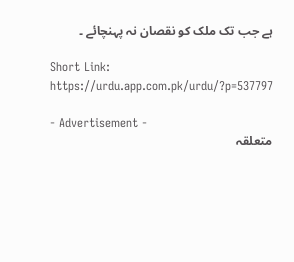ہے جب تک ملک کو نقصان نہ پہنچائے ۔

Short Link: https://urdu.app.com.pk/urdu/?p=537797

- Advertisement -
متعلقہ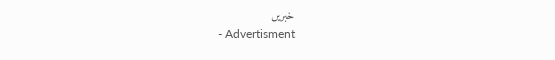خبریں
- Advertisment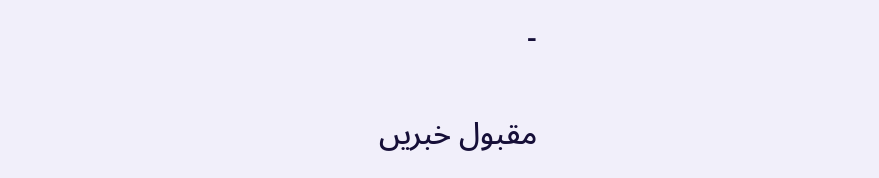-

مقبول خبریں